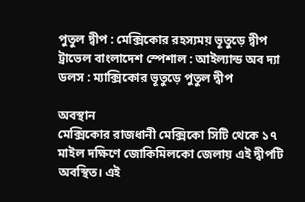পুতুল দ্বীপ : মেক্সিকোর রহস্যময় ভূতুড়ে দ্বীপ
ট্রাভেল বাংলাদেশ স্পেশাল : আইল্যান্ড অব দ্যা ডলস : ম্যাক্সিকোর ভূতুড়ে পুতুল দ্বীপ

অবস্থান
মেক্সিকোর রাজধানী মেক্সিকো সিটি থেকে ১৭ মাইল দক্ষিণে জোকিমিলকো জেলায় এই দ্বীপটি অবস্থিত। এই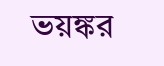ভয়ঙ্কর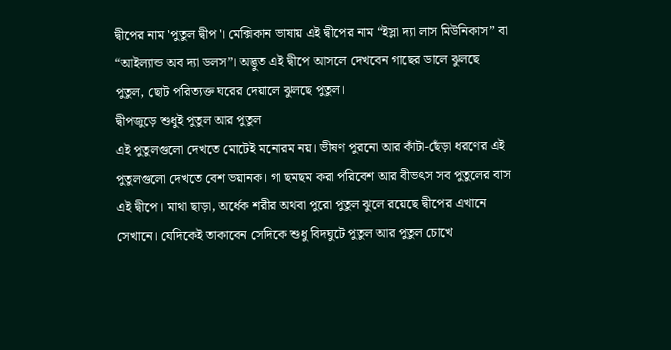দ্বীপের নাম 'পুতুল দ্বীপ'। মেক্সিকান ভাষায় এই দ্বীপের নাম “ইস্লা দ্যা লাস মিউনিকাস” বা “আইল্যান্ড অব দ্যা ডলস”। অদ্ভুত এই দ্বীপে আসলে দেখবেন গাছের ডালে ঝুলছে পুতুল, ছোট পরিত্যক্ত ঘরের দেয়ালে ঝুলছে পুতুল।
দ্বীপজুড়ে শুধুই পুতুল আর পুতুল
এই পুতুলগুলো দেখতে মোটেই মনোরম নয়। ভীষণ পুরনো আর কাঁটা-ছেঁড়া ধরণের এই পুতুলগুলো দেখতে বেশ ভয়ানক। গা ছমছম করা পরিবেশ আর বীভৎস সব পুতুলের বাস এই দ্বীপে। মাথা ছাড়া, অর্ধেক শরীর অথবা পুরো পুতুল ঝুলে রয়েছে দ্বীপের এখানে সেখানে। যেদিকেই তাকাবেন সেদিকে শুধু বিদঘুটে পুতুল আর পুতুল চোখে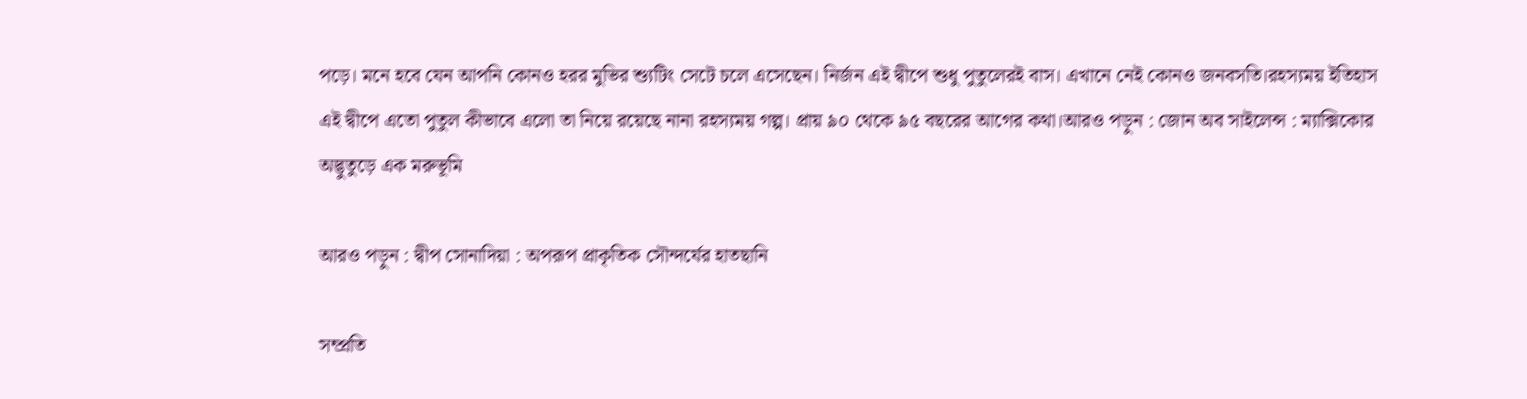পড়ে। মনে হবে যেন আপনি কোনও হরর মুভির শ্যুটিং সেটে চলে এসেছেন। নির্জন এই দ্বীপে শুধু পুতুলেরই বাস। এখানে নেই কোনও জনবসতি।রহস্যময় ইতিহাস
এই দ্বীপে এতো পুতুল কীভাবে এলো তা নিয়ে রয়েছে নানা রহস্যময় গল্প। প্রায় ৯০ থেকে ৯৫ বছরের আগের কথা।আরও পড়ুন : জোন অব সাইলেন্স : ম্যাক্সিকোর অদ্ভুতুড়ে এক মরুভূমি

আরও পড়ুন : দ্বীপ সোনাদিয়া : অপরূপ প্রাকৃতিক সৌন্দর্যের হাতছানি

সম্প্রতি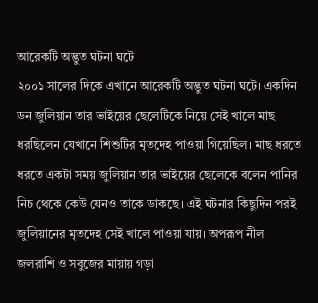আরেকটি অদ্ভুত ঘটনা ঘটে
২০০১ সালের দিকে এখানে আরেকটি অদ্ভুত ঘটনা ঘটে। একদিন ডন জুলিয়ান তার ভাইয়ের ছেলেটিকে নিয়ে সেই খালে মাছ ধরছিলেন যেখানে শিশুটির মৃতদেহ পাওয়া গিয়েছিল। মাছ ধরতে ধরতে একটা সময় জুলিয়ান তার ভাইয়ের ছেলেকে বলেন পানির নিচ থেকে কেউ যেনও তাকে ডাকছে। এই ঘটনার কিছুদিন পরই জুলিয়ানের মৃতদেহ সেই খালে পাওয়া যায়। অপরূপ নীল জলরাশি ও সবুজের মায়ায় গড়া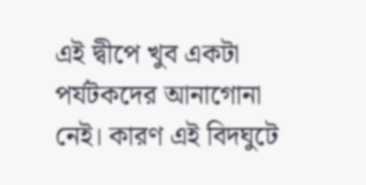এই দ্বীপে খুব একটা পর্যটকদের আনাগোনা নেই। কারণ এই বিদঘুটে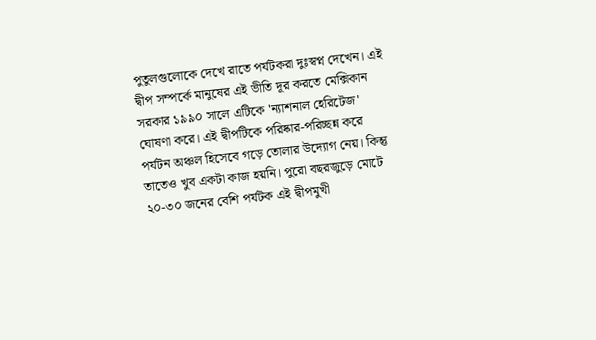পুতুলগুলোকে দেখে রাতে পর্যটকরা দুঃস্বপ্ন দেখেন। এই দ্বীপ সম্পর্কে মানুষের এই ভীতি দূর করতে মেক্সিকান সরকার ১৯৯০ সালে এটিকে 'ন্যাশনাল হেরিটেজ' ঘোষণা করে। এই দ্বীপটিকে পরিষ্কার-পরিচ্ছন্ন করে পর্যটন অঞ্চল হিসেবে গড়ে তোলার উদ্যোগ নেয়। কিন্তু তাতেও খুব একটা কাজ হয়নি। পুরো বছরজুড়ে মোটে ২০-৩০ জনের বেশি পর্যটক এই দ্বীপমুখী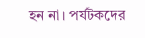হন না। পর্যটকদের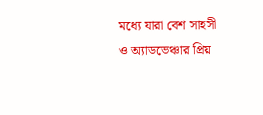মধ্যে যারা বেশ সাহসী ও অ্যাডভেঞ্চার প্রিয়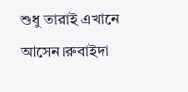শুধু তারাই এখানে আসেন।রুবাইদা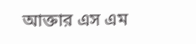আক্তার এস এম